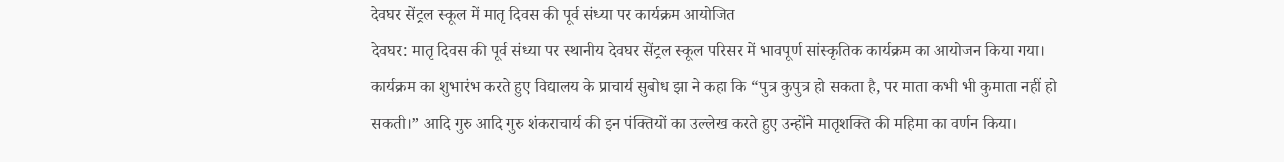देवघर सेंट्रल स्कूल में मातृ दिवस की पूर्व संध्या पर कार्यक्रम आयोजित
देवघर: मातृ दिवस की पूर्व संध्या पर स्थानीय देवघर सेंट्रल स्कूल परिसर में भावपूर्ण सांस्कृतिक कार्यक्रम का आयोजन किया गया। कार्यक्रम का शुभारंभ करते हुए विद्यालय के प्राचार्य सुबोध झा ने कहा कि “पुत्र कुपुत्र हो सकता है, पर माता कभी भी कुमाता नहीं हो सकती।” आदि गुरु आदि गुरु शंकराचार्य की इन पंक्तियों का उल्लेख करते हुए उन्होंने मातृशक्ति की महिमा का वर्णन किया।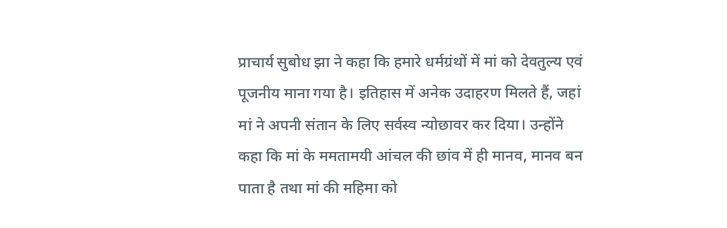प्राचार्य सुबोध झा ने कहा कि हमारे धर्मग्रंथों में मां को देवतुल्य एवं पूजनीय माना गया है। इतिहास में अनेक उदाहरण मिलते हैं, जहां मां ने अपनी संतान के लिए सर्वस्व न्योछावर कर दिया। उन्होंने कहा कि मां के ममतामयी आंचल की छांव में ही मानव, मानव बन पाता है तथा मां की महिमा को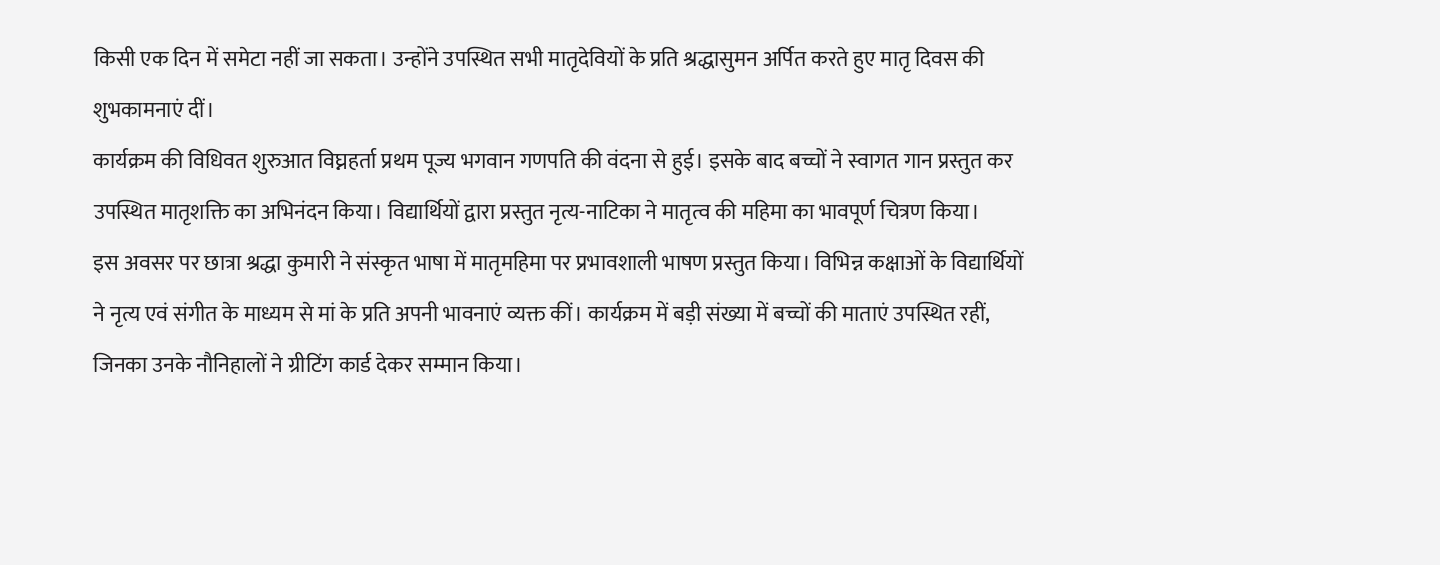किसी एक दिन में समेटा नहीं जा सकता। उन्होंने उपस्थित सभी मातृदेवियों के प्रति श्रद्धासुमन अर्पित करते हुए मातृ दिवस की शुभकामनाएं दीं।
कार्यक्रम की विधिवत शुरुआत विघ्नहर्ता प्रथम पूज्य भगवान गणपति की वंदना से हुई। इसके बाद बच्चों ने स्वागत गान प्रस्तुत कर उपस्थित मातृशक्ति का अभिनंदन किया। विद्यार्थियों द्वारा प्रस्तुत नृत्य-नाटिका ने मातृत्व की महिमा का भावपूर्ण चित्रण किया।
इस अवसर पर छात्रा श्रद्धा कुमारी ने संस्कृत भाषा में मातृमहिमा पर प्रभावशाली भाषण प्रस्तुत किया। विभिन्न कक्षाओं के विद्यार्थियों ने नृत्य एवं संगीत के माध्यम से मां के प्रति अपनी भावनाएं व्यक्त कीं। कार्यक्रम में बड़ी संख्या में बच्चों की माताएं उपस्थित रहीं, जिनका उनके नौनिहालों ने ग्रीटिंग कार्ड देकर सम्मान किया।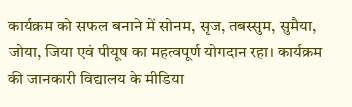कार्यक्रम को सफल बनाने में सोनम, सृज, तबस्सुम, सुमैया, जोया, जिया एवं पीयूष का महत्वपूर्ण योगदान रहा। कार्यक्रम की जानकारी विद्यालय के मीडिया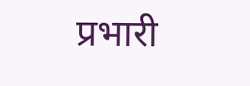प्रभारी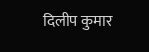दिलीप कुमार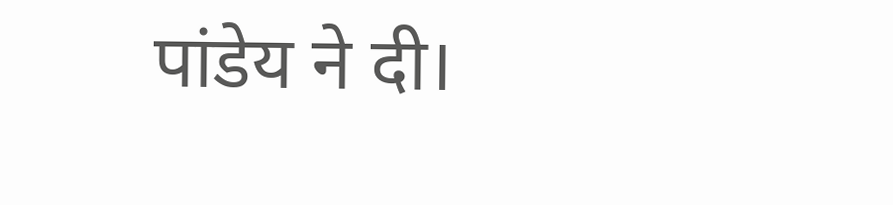पांडेय ने दी।